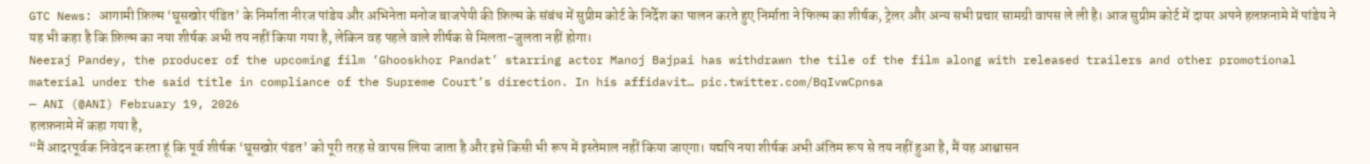GTC News: आगामी फ़िल्म ‘घूसखोर पंडित’ के निर्माता नीरज पांडेय और अभिनेता मनोज बाजपेयी की फ़िल्म के संबंध में सुप्रीम कोर्ट के निर्देश का पालन करते हुए निर्माता ने फिल्म का शीर्षक, ट्रेलर और अन्य सभी प्रचार सामग्री वापस ले ली है। आज सुप्रीम कोर्ट में दायर अपने हलफ़नामे में पांडेय ने यह भी कहा है कि फ़िल्म का नया शीर्षक अभी तय नहीं किया गया है, लेकिन वह पहले वाले शीर्षक से मिलता-जुलता नहीं होगा।
Neeraj Pandey, the producer of the upcoming film ‘Ghooskhor Pandat’ starring actor Manoj Bajpai has withdrawn the tile of the film along with released trailers and other promotional material under the said title in compliance of the Supreme Court’s direction. In his affidavit… pic.twitter.com/BqIvwCpnsa
— ANI (@ANI) February 19, 2026
हलफ़नामे में कहा गया है,
“मैं आदरपूर्वक निवेदन करता हूं कि पूर्व शीर्षक ‘घूसखोर पंडत’ को पूरी तरह से वापस लिया जाता है और इसे किसी भी रूप में इस्तेमाल नहीं किया जाएगा। यद्यपि नया शीर्षक अभी अंतिम रूप से तय नहीं हुआ है, मैं यह आश्वासन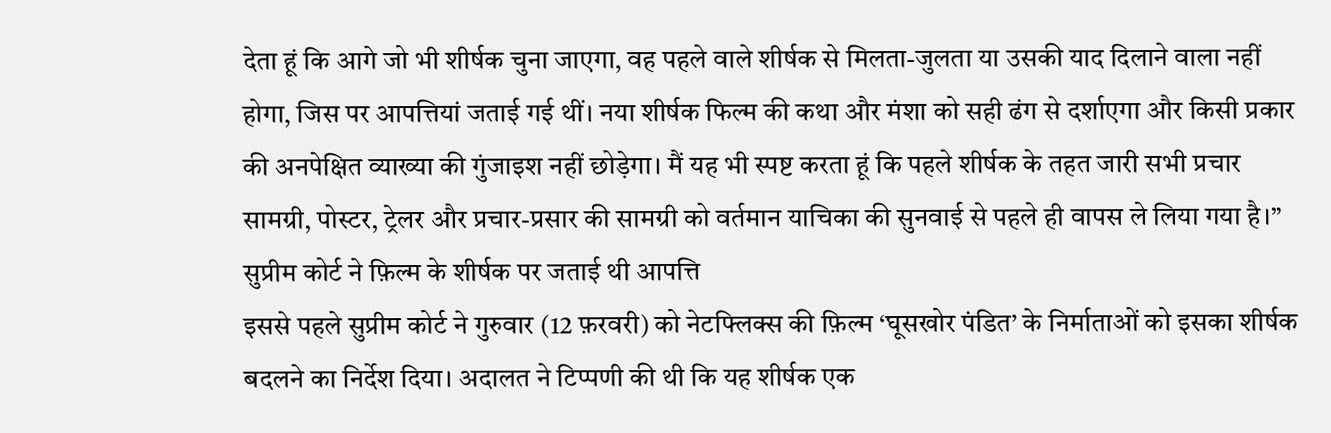देता हूं कि आगे जो भी शीर्षक चुना जाएगा, वह पहले वाले शीर्षक से मिलता-जुलता या उसकी याद दिलाने वाला नहीं होगा, जिस पर आपत्तियां जताई गई थीं। नया शीर्षक फिल्म की कथा और मंशा को सही ढंग से दर्शाएगा और किसी प्रकार की अनपेक्षित व्याख्या की गुंजाइश नहीं छोड़ेगा। मैं यह भी स्पष्ट करता हूं कि पहले शीर्षक के तहत जारी सभी प्रचार सामग्री, पोस्टर, ट्रेलर और प्रचार-प्रसार की सामग्री को वर्तमान याचिका की सुनवाई से पहले ही वापस ले लिया गया है।”
सुप्रीम कोर्ट ने फ़िल्म के शीर्षक पर जताई थी आपत्ति
इससे पहले सुप्रीम कोर्ट ने गुरुवार (12 फ़रवरी) को नेटफ्लिक्स की फ़िल्म ‘घूसखोर पंडित’ के निर्माताओं को इसका शीर्षक बदलने का निर्देश दिया। अदालत ने टिप्पणी की थी कि यह शीर्षक एक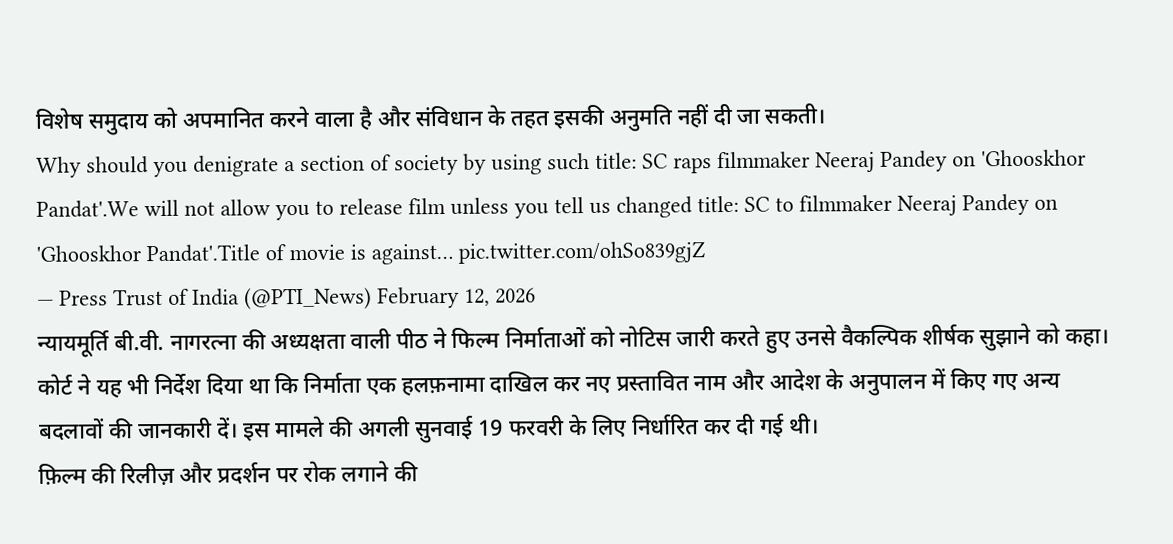विशेष समुदाय को अपमानित करने वाला है और संविधान के तहत इसकी अनुमति नहीं दी जा सकती।
Why should you denigrate a section of society by using such title: SC raps filmmaker Neeraj Pandey on 'Ghooskhor Pandat'.We will not allow you to release film unless you tell us changed title: SC to filmmaker Neeraj Pandey on 'Ghooskhor Pandat'.Title of movie is against… pic.twitter.com/ohSo839gjZ
— Press Trust of India (@PTI_News) February 12, 2026
न्यायमूर्ति बी.वी. नागरत्ना की अध्यक्षता वाली पीठ ने फिल्म निर्माताओं को नोटिस जारी करते हुए उनसे वैकल्पिक शीर्षक सुझाने को कहा। कोर्ट ने यह भी निर्देश दिया था कि निर्माता एक हलफ़नामा दाखिल कर नए प्रस्तावित नाम और आदेश के अनुपालन में किए गए अन्य बदलावों की जानकारी दें। इस मामले की अगली सुनवाई 19 फरवरी के लिए निर्धारित कर दी गई थी।
फ़िल्म की रिलीज़ और प्रदर्शन पर रोक लगाने की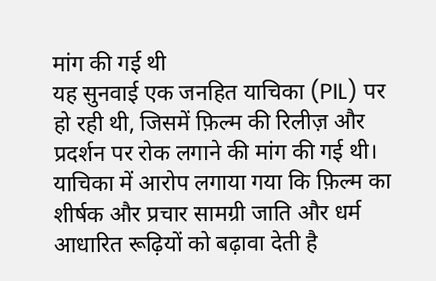मांग की गई थी
यह सुनवाई एक जनहित याचिका (PIL) पर हो रही थी, जिसमें फ़िल्म की रिलीज़ और प्रदर्शन पर रोक लगाने की मांग की गई थी। याचिका में आरोप लगाया गया कि फ़िल्म का शीर्षक और प्रचार सामग्री जाति और धर्म आधारित रूढ़ियों को बढ़ावा देती है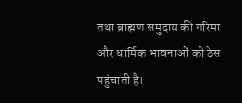तथा ब्राह्मण समुदाय की गरिमा और धार्मिक भावनाओं को ठेस पहुंचाती है।